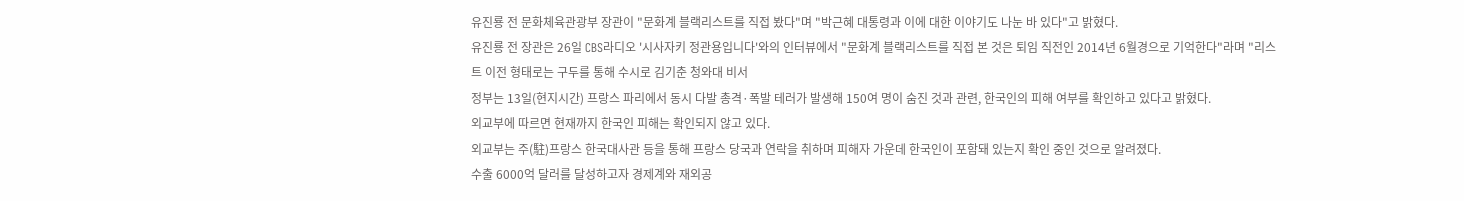유진룡 전 문화체육관광부 장관이 "문화계 블랙리스트를 직접 봤다"며 "박근혜 대통령과 이에 대한 이야기도 나눈 바 있다"고 밝혔다.
유진룡 전 장관은 26일 CBS라디오 '시사자키 정관용입니다'와의 인터뷰에서 "문화계 블랙리스트를 직접 본 것은 퇴임 직전인 2014년 6월경으로 기억한다"라며 "리스트 이전 형태로는 구두를 통해 수시로 김기춘 청와대 비서
정부는 13일(현지시간) 프랑스 파리에서 동시 다발 총격·폭발 테러가 발생해 150여 명이 숨진 것과 관련, 한국인의 피해 여부를 확인하고 있다고 밝혔다.
외교부에 따르면 현재까지 한국인 피해는 확인되지 않고 있다.
외교부는 주(駐)프랑스 한국대사관 등을 통해 프랑스 당국과 연락을 취하며 피해자 가운데 한국인이 포함돼 있는지 확인 중인 것으로 알려졌다.
수출 6000억 달러를 달성하고자 경제계와 재외공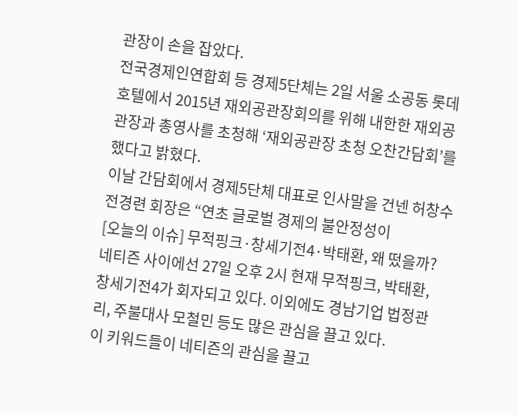관장이 손을 잡았다.
전국경제인연합회 등 경제5단체는 2일 서울 소공동 롯데호텔에서 2015년 재외공관장회의를 위해 내한한 재외공관장과 총영사를 초청해 ‘재외공관장 초청 오찬간담회’를 했다고 밝혔다.
이날 간담회에서 경제5단체 대표로 인사말을 건넨 허창수 전경련 회장은 “연초 글로벌 경제의 불안정성이
[오늘의 이슈] 무적핑크·창세기전4·박태환, 왜 떴을까?
네티즌 사이에선 27일 오후 2시 현재 무적핑크, 박태환, 창세기전4가 회자되고 있다. 이외에도 경남기업 법정관리, 주불대사 모철민 등도 많은 관심을 끌고 있다.
이 키워드들이 네티즌의 관심을 끌고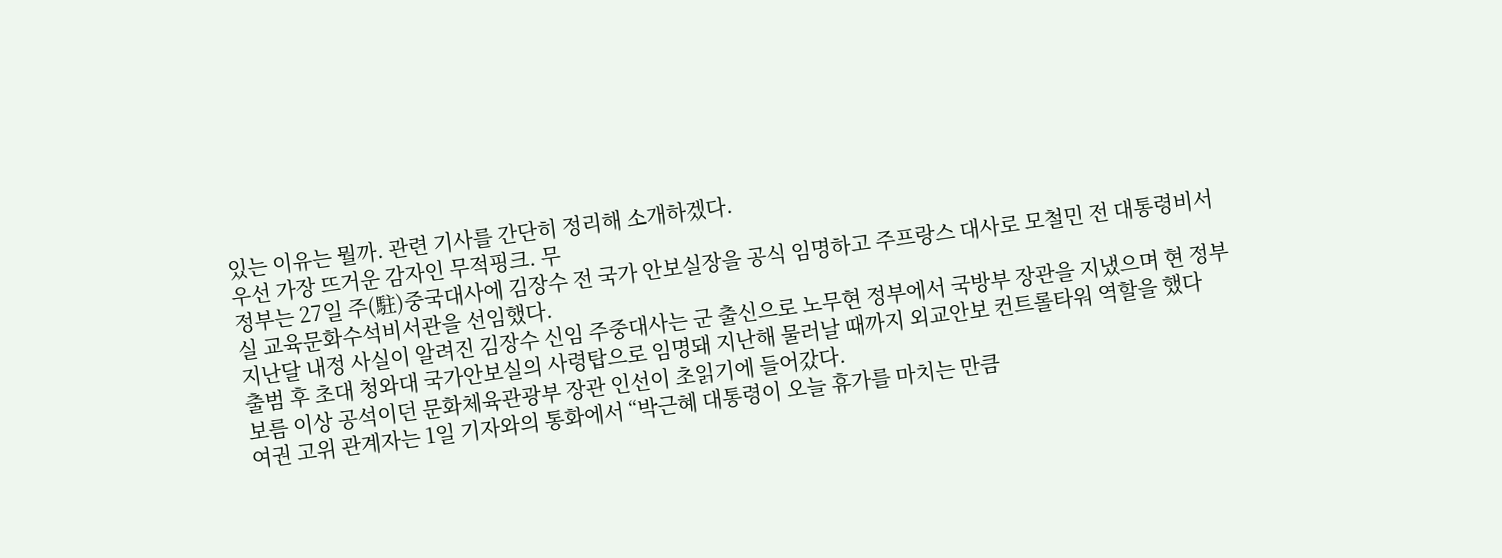있는 이유는 뭘까. 관련 기사를 간단히 정리해 소개하겠다.
우선 가장 뜨거운 감자인 무적핑크. 무
정부는 27일 주(駐)중국대사에 김장수 전 국가 안보실장을 공식 임명하고 주프랑스 대사로 모철민 전 대통령비서실 교육문화수석비서관을 선임했다.
지난달 내정 사실이 알려진 김장수 신임 주중대사는 군 출신으로 노무현 정부에서 국방부 장관을 지냈으며 현 정부 출범 후 초대 청와대 국가안보실의 사령탑으로 임명돼 지난해 물러날 때까지 외교안보 컨트롤타워 역할을 했다
보름 이상 공석이던 문화체육관광부 장관 인선이 초읽기에 들어갔다.
여권 고위 관계자는 1일 기자와의 통화에서 “박근혜 대통령이 오늘 휴가를 마치는 만큼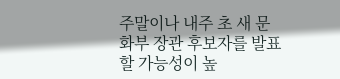주말이나 내주 초 새 문화부 장관 후보자를 발표할 가능성이 높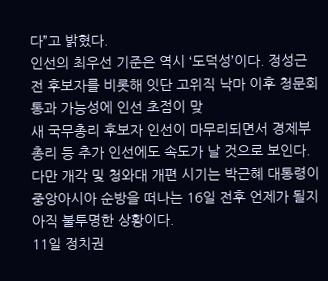다”고 밝혔다.
인선의 최우선 기준은 역시 ‘도덕성’이다. 정성근 전 후보자를 비롯해 잇단 고위직 낙마 이후 청문회 통과 가능성에 인선 초점이 맞
새 국무총리 후보자 인선이 마무리되면서 경제부총리 등 추가 인선에도 속도가 날 것으로 보인다. 다만 개각 및 청와대 개편 시기는 박근혜 대통령이 중앙아시아 순방을 떠나는 16일 전후 언제가 될지 아직 불투명한 상황이다.
11일 정치권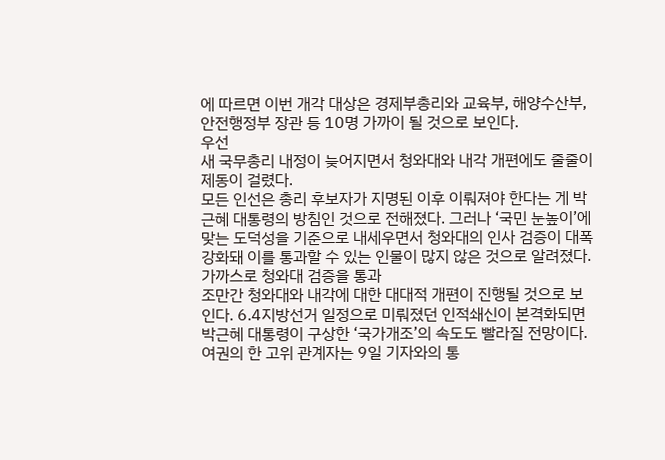에 따르면 이번 개각 대상은 경제부총리와 교육부, 해양수산부, 안전행정부 장관 등 10명 가까이 될 것으로 보인다.
우선
새 국무총리 내정이 늦어지면서 청와대와 내각 개편에도 줄줄이 제동이 걸렸다.
모든 인선은 총리 후보자가 지명된 이후 이뤄져야 한다는 게 박근혜 대통령의 방침인 것으로 전해졌다. 그러나 ‘국민 눈높이’에 맞는 도덕성을 기준으로 내세우면서 청와대의 인사 검증이 대폭 강화돼 이를 통과할 수 있는 인물이 많지 않은 것으로 알려졌다. 가까스로 청와대 검증을 통과
조만간 청와대와 내각에 대한 대대적 개편이 진행될 것으로 보인다. 6.4지방선거 일정으로 미뤄졌던 인적쇄신이 본격화되면 박근혜 대통령이 구상한 ‘국가개조’의 속도도 빨라질 전망이다.
여권의 한 고위 관계자는 9일 기자와의 통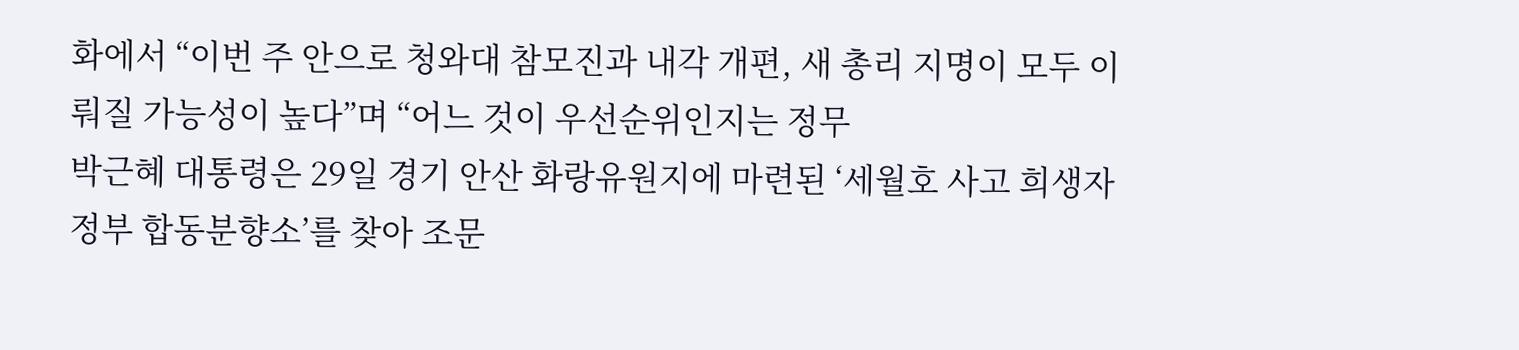화에서 “이번 주 안으로 청와대 참모진과 내각 개편, 새 총리 지명이 모두 이뤄질 가능성이 높다”며 “어느 것이 우선순위인지는 정무
박근혜 대통령은 29일 경기 안산 화랑유원지에 마련된 ‘세월호 사고 희생자 정부 합동분향소’를 찾아 조문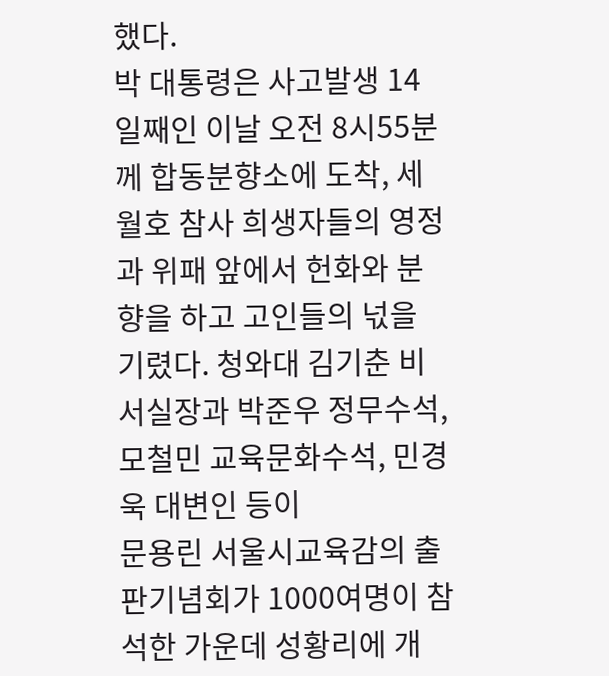했다.
박 대통령은 사고발생 14일째인 이날 오전 8시55분께 합동분향소에 도착, 세월호 참사 희생자들의 영정과 위패 앞에서 헌화와 분향을 하고 고인들의 넋을 기렸다. 청와대 김기춘 비서실장과 박준우 정무수석, 모철민 교육문화수석, 민경욱 대변인 등이
문용린 서울시교육감의 출판기념회가 1000여명이 참석한 가운데 성황리에 개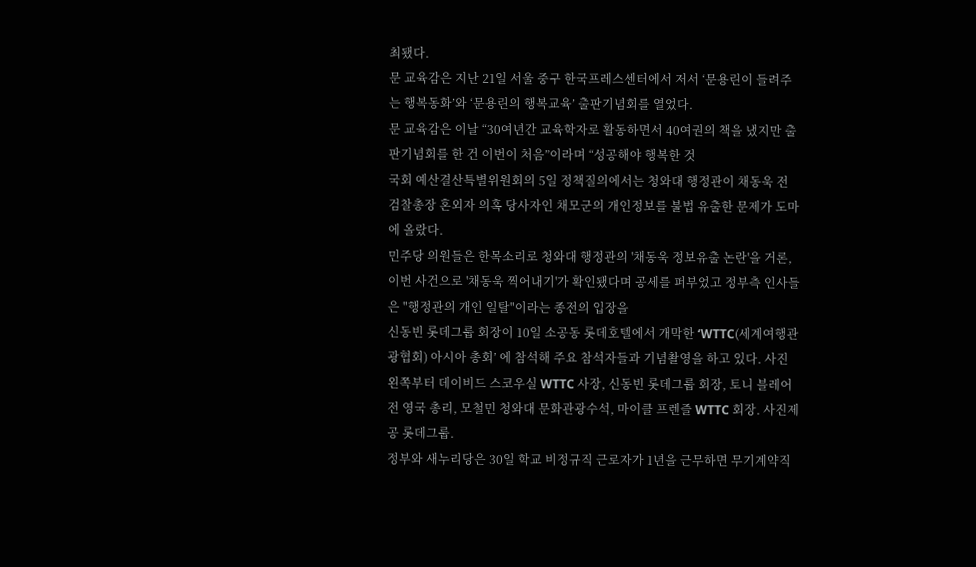최됐다.
문 교육감은 지난 21일 서울 중구 한국프레스센터에서 저서 ‘문용린이 들려주는 행복동화’와 ‘문용린의 행복교육’ 출판기념회를 열었다.
문 교육감은 이날 “30여년간 교육학자로 활동하면서 40여권의 책을 냈지만 출판기념회를 한 건 이번이 처음”이라며 “성공해야 행복한 것
국회 예산결산특별위원회의 5일 정책질의에서는 청와대 행정관이 채동욱 전 검찰총장 혼외자 의혹 당사자인 채모군의 개인정보를 불법 유출한 문제가 도마에 올랐다.
민주당 의원들은 한목소리로 청와대 행정관의 '채동욱 정보유출 논란'을 거론, 이번 사건으로 '채동욱 찍어내기'가 확인됐다며 공세를 퍼부었고 정부측 인사들은 "행정관의 개인 일탈"이라는 종전의 입장을
신동빈 롯데그룹 회장이 10일 소공동 롯데호텔에서 개막한 ‘WTTC(세계여행관광협회) 아시아 총회’ 에 참석해 주요 참석자들과 기념촬영을 하고 있다. 사진 왼쪽부터 데이비드 스코우실 WTTC 사장, 신동빈 롯데그룹 회장, 토니 블레어 전 영국 총리, 모철민 청와대 문화관광수석, 마이클 프렌즐 WTTC 회장. 사진제공 롯데그룹.
정부와 새누리당은 30일 학교 비정규직 근로자가 1년을 근무하면 무기계약직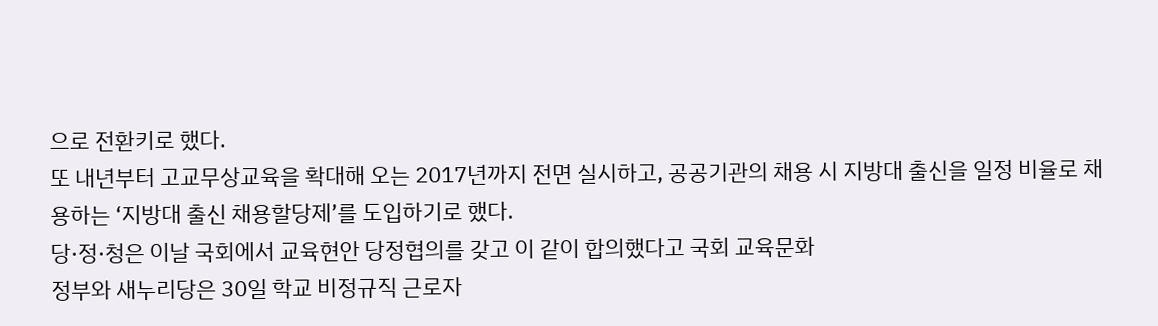으로 전환키로 했다.
또 내년부터 고교무상교육을 확대해 오는 2017년까지 전면 실시하고, 공공기관의 채용 시 지방대 출신을 일정 비율로 채용하는 ‘지방대 출신 채용할당제’를 도입하기로 했다.
당·정·청은 이날 국회에서 교육현안 당정협의를 갖고 이 같이 합의했다고 국회 교육문화
정부와 새누리당은 30일 학교 비정규직 근로자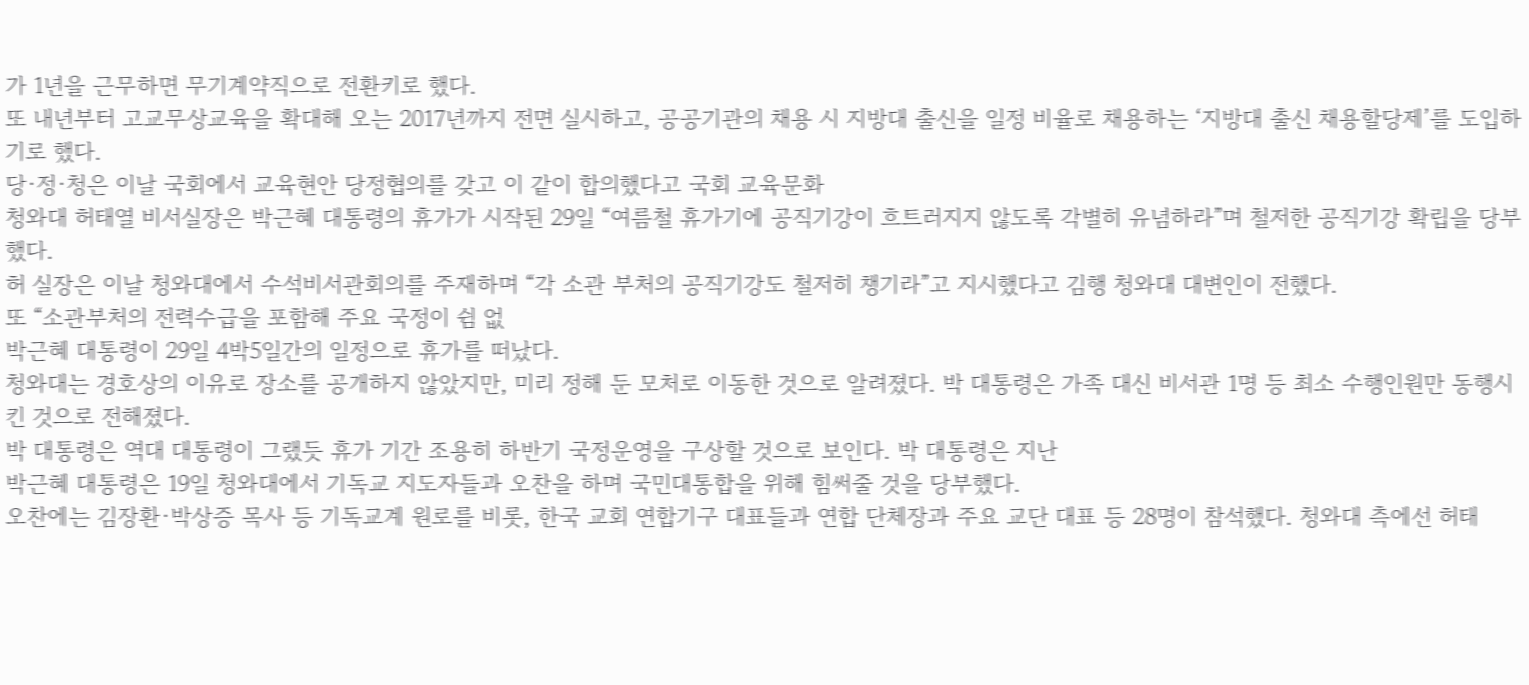가 1년을 근무하면 무기계약직으로 전환키로 했다.
또 내년부터 고교무상교육을 확대해 오는 2017년까지 전면 실시하고, 공공기관의 채용 시 지방대 출신을 일정 비율로 채용하는 ‘지방대 출신 채용할당제’를 도입하기로 했다.
당·정·청은 이날 국회에서 교육현안 당정협의를 갖고 이 같이 합의했다고 국회 교육문화
청와대 허태열 비서실장은 박근혜 대통령의 휴가가 시작된 29일 “여름철 휴가기에 공직기강이 흐트러지지 않도록 각별히 유념하라”며 철저한 공직기강 확립을 당부했다.
허 실장은 이날 청와대에서 수석비서관회의를 주재하며 “각 소관 부처의 공직기강도 철저히 챙기라”고 지시했다고 김행 청와대 대변인이 전했다.
또 “소관부처의 전력수급을 포함해 주요 국정이 쉼 없
박근혜 대통령이 29일 4박5일간의 일정으로 휴가를 떠났다.
청와대는 경호상의 이유로 장소를 공개하지 않았지만, 미리 정해 둔 모처로 이동한 것으로 알려졌다. 박 대통령은 가족 대신 비서관 1명 등 최소 수행인원만 동행시킨 것으로 전해졌다.
박 대통령은 역대 대통령이 그랬듯 휴가 기간 조용히 하반기 국정운영을 구상할 것으로 보인다. 박 대통령은 지난
박근혜 대통령은 19일 청와대에서 기독교 지도자들과 오찬을 하며 국민대통합을 위해 힘써줄 것을 당부했다.
오찬에는 김장환·박상증 목사 등 기독교계 원로를 비롯, 한국 교회 연합기구 대표들과 연합 단체장과 주요 교단 대표 등 28명이 참석했다. 청와대 측에선 허태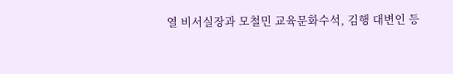열 비서실장과 모철민 교육문화수석, 김행 대변인 등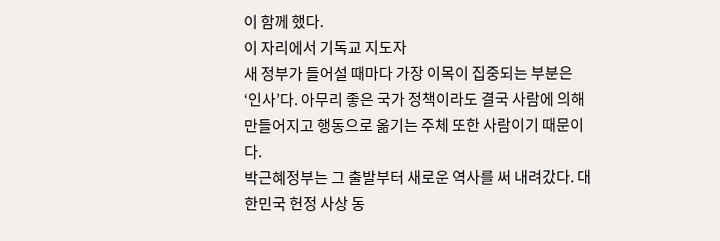이 함께 했다.
이 자리에서 기독교 지도자
새 정부가 들어설 때마다 가장 이목이 집중되는 부분은 ‘인사’다. 아무리 좋은 국가 정책이라도 결국 사람에 의해 만들어지고 행동으로 옮기는 주체 또한 사람이기 때문이다.
박근혜정부는 그 출발부터 새로운 역사를 써 내려갔다. 대한민국 헌정 사상 동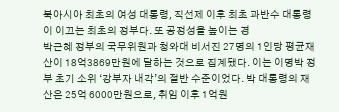북아시아 최초의 여성 대통령, 직선제 이후 최초 과반수 대통령이 이끄는 최초의 정부다. 또 공정성을 높이는 경
박근혜 정부의 국무위원과 청와대 비서진 27명의 1인당 평균재산이 18억3869만원에 달하는 것으로 집계됐다. 이는 이명박 정부 초기 소위 ‘강부자 내각’의 절반 수준이었다. 박 대통령의 재산은 25억 6000만원으로, 취임 이후 1억원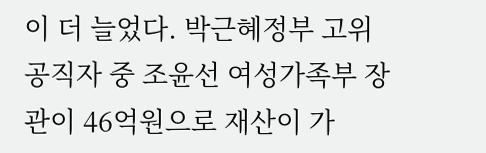이 더 늘었다. 박근혜정부 고위공직자 중 조윤선 여성가족부 장관이 46억원으로 재산이 가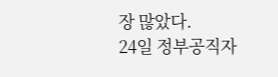장 많았다.
24일 정부공직자